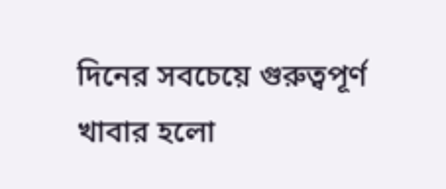দিনের সবচেয়ে গুরুত্বপূর্ণ খাবার হলো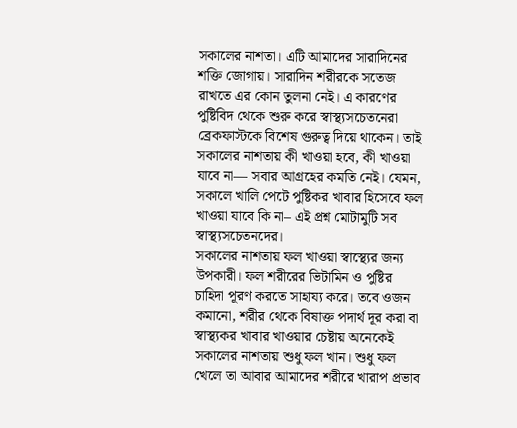সকালের নাশতা। এটি আমাদের সারাদিনের শক্তি জোগায়। সারাদিন শরীরকে সতেজ রাখতে এর কোন তুলনা নেই। এ কারণের পুষ্টিবিদ থেকে শুরু করে স্বাস্থ্যসচেতনেরা ব্রেকফাস্টকে বিশেষ গুরুত্ব দিয়ে থাকেন। তাই সকালের নাশতায় কী খাওয়া হবে, কী খাওয়া যাবে না— সবার আগ্রহের কমতি নেই। যেমন, সকালে খালি পেটে পুষ্টিকর খাবার হিসেবে ফল খাওয়া যাবে কি না– এই প্রশ্ন মোটামুটি সব স্বাস্থ্যসচেতনদের।
সকালের নাশতায় ফল খাওয়া স্বাস্থ্যের জন্য উপকারী। ফল শরীরের ভিটামিন ও পুষ্টির চাহিদা পূরণ করতে সাহায্য করে। তবে ওজন কমানো, শরীর থেকে বিষাক্ত পদার্থ দূর করা বা স্বাস্থ্যকর খাবার খাওয়ার চেষ্টায় অনেকেই সকালের নাশতায় শুধু ফল খান। শুধু ফল খেলে তা আবার আমাদের শরীরে খারাপ প্রভাব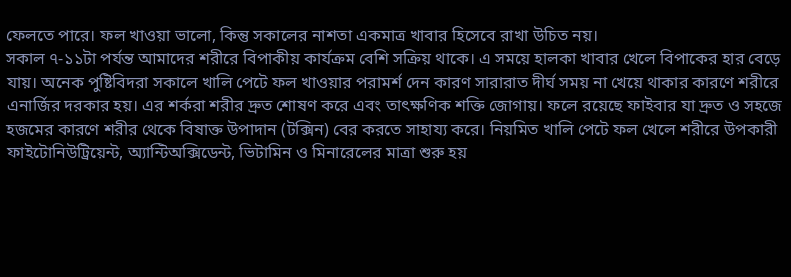ফেলতে পারে। ফল খাওয়া ভালো, কিন্তু সকালের নাশতা একমাত্র খাবার হিসেবে রাখা উচিত নয়।
সকাল ৭-১১টা পর্যন্ত আমাদের শরীরে বিপাকীয় কার্যক্রম বেশি সক্রিয় থাকে। এ সময়ে হালকা খাবার খেলে বিপাকের হার বেড়ে যায়। অনেক পুষ্টিবিদরা সকালে খালি পেটে ফল খাওয়ার পরামর্শ দেন কারণ সারারাত দীর্ঘ সময় না খেয়ে থাকার কারণে শরীরে এনার্জির দরকার হয়। এর শর্করা শরীর দ্রুত শোষণ করে এবং তাৎক্ষণিক শক্তি জোগায়। ফলে রয়েছে ফাইবার যা দ্রুত ও সহজে হজমের কারণে শরীর থেকে বিষাক্ত উপাদান (টক্সিন) বের করতে সাহায্য করে। নিয়মিত খালি পেটে ফল খেলে শরীরে উপকারী ফাইটোনিউট্রিয়েন্ট, অ্যান্টিঅক্সিডেন্ট, ভিটামিন ও মিনারেলের মাত্রা শুরু হয়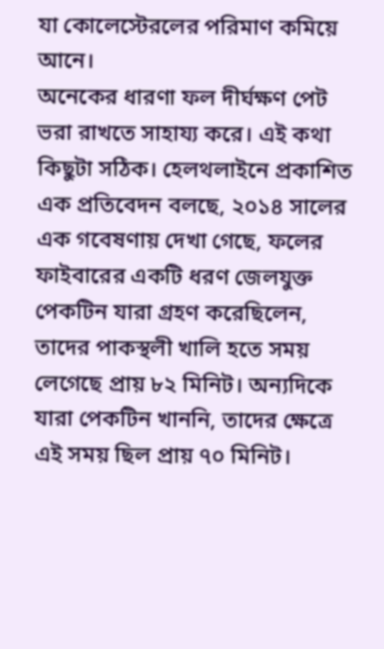যা কোলেস্টেরলের পরিমাণ কমিয়ে আনে।
অনেকের ধারণা ফল দীর্ঘক্ষণ পেট ভরা রাখতে সাহায্য করে। এই কথা কিছুটা সঠিক। হেলথলাইনে প্রকাশিত এক প্রতিবেদন বলছে, ২০১৪ সালের এক গবেষণায় দেখা গেছে, ফলের ফাইবারের একটি ধরণ জেলযুক্ত পেকটিন যারা গ্রহণ করেছিলেন, তাদের পাকস্থলী খালি হতে সময় লেগেছে প্রায় ৮২ মিনিট। অন্যদিকে যারা পেকটিন খাননি, তাদের ক্ষেত্রে এই সময় ছিল প্রায় ৭০ মিনিট।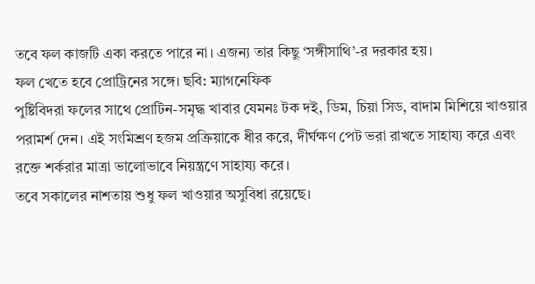তবে ফল কাজটি একা করতে পারে না। এজন্য তার কিছু ‘সঙ্গীসাথি’-র দরকার হয়।
ফল খেতে হবে প্রোট্রিনের সঙ্গে। ছবি: ম্যাগনেফিক
পুষ্টিবিদরা ফলের সাথে প্রোটিন-সমৃদ্ধ খাবার যেমনঃ টক দই, ডিম, চিয়া সিড, বাদাম মিশিয়ে খাওয়ার পরামর্শ দেন। এই সংমিশ্রণ হজম প্রক্রিয়াকে ধীর করে, দীর্ঘক্ষণ পেট ভরা রাখতে সাহায্য করে এবং রক্তে শর্করার মাত্রা ভালোভাবে নিয়ন্ত্রণে সাহায্য করে।
তবে সকালের নাশতায় শুধু ফল খাওয়ার অসুবিধা রয়েছে।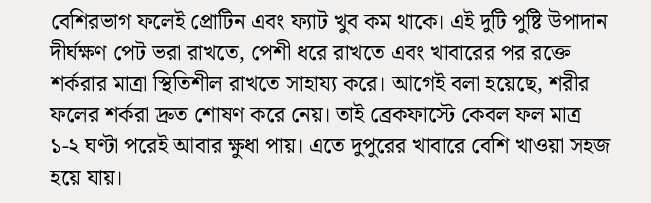বেশিরভাগ ফলেই প্রোটিন এবং ফ্যাট খুব কম থাকে। এই দুটি পুষ্টি উপাদান দীর্ঘক্ষণ পেট ভরা রাখতে, পেশী ধরে রাখতে এবং খাবারের পর রক্তে শর্করার মাত্রা স্থিতিশীল রাখতে সাহায্য করে। আগেই বলা হয়েছে, শরীর ফলের শর্করা দ্রুত শোষণ করে নেয়। তাই ব্রেকফাস্টে কেবল ফল মাত্র ১-২ ঘণ্টা পরেই আবার ক্ষুধা পায়। এতে দুপুরের খাবারে বেশি খাওয়া সহজ হয়ে যায়।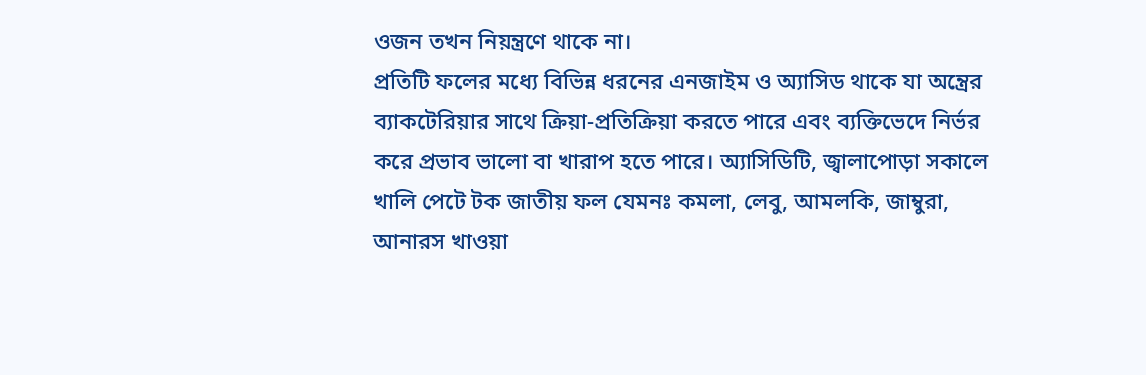ওজন তখন নিয়ন্ত্রণে থাকে না।
প্রতিটি ফলের মধ্যে বিভিন্ন ধরনের এনজাইম ও অ্যাসিড থাকে যা অন্ত্রের ব্যাকটেরিয়ার সাথে ক্রিয়া-প্রতিক্রিয়া করতে পারে এবং ব্যক্তিভেদে নির্ভর করে প্রভাব ভালো বা খারাপ হতে পারে। অ্যাসিডিটি, জ্বালাপোড়া সকালে খালি পেটে টক জাতীয় ফল যেমনঃ কমলা, লেবু, আমলকি, জাম্বুরা, আনারস খাওয়া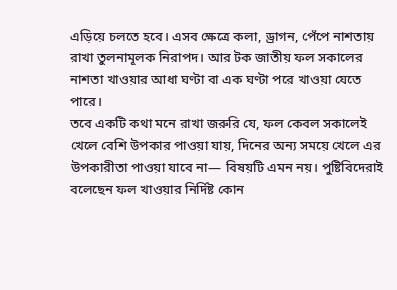এড়িয়ে চলতে হবে। এসব ক্ষেত্রে কলা, ড্রাগন, পেঁপে নাশতায় রাখা তুলনামূলক নিরাপদ। আর টক জাতীয় ফল সকালের নাশতা খাওয়ার আধা ঘণ্টা বা এক ঘণ্টা পরে খাওয়া যেতে পারে।
তবে একটি কথা মনে রাখা জরুরি যে, ফল কেবল সকালেই খেলে বেশি উপকার পাওয়া যায়, দিনের অন্য সময়ে খেলে এর উপকারীতা পাওয়া যাবে না— বিষয়টি এমন নয়। পুষ্টিবিদেরাই বলেছেন ফল খাওয়ার নির্দিষ্ট কোন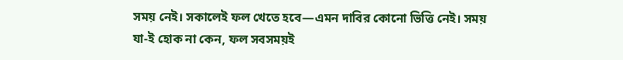সময় নেই। সকালেই ফল খেতে হবে—এমন দাবির কোনো ভিত্তি নেই। সময় যা-ই হোক না কেন, ফল সবসময়ই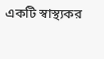একটি স্বাস্থ্যকর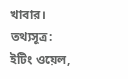খাবার।
তথ্যসূত্র: ইটিং ওয়েল,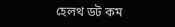হেলথ ডট কম